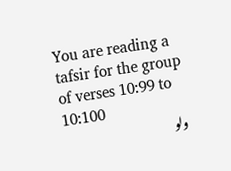You are reading a tafsir for the group of verses 10:99 to 10:100
ولو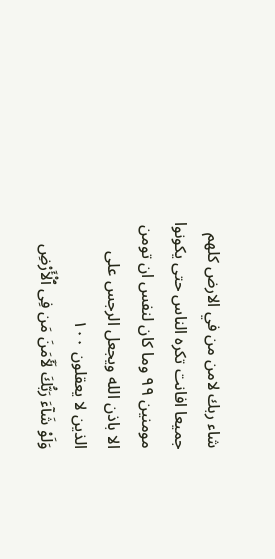شاء ربك لامن من في الارض كلهم جميعا افانت تكره الناس حتى يكونوا مومنين ٩٩ وما كان لنفس ان تومن الا باذن الله ويجعل الرجس على الذين لا يعقلون ١٠٠
وَلَوْ شَآءَ رَبُّكَ لَـَٔامَنَ مَن فِى ٱلْأَرْضِ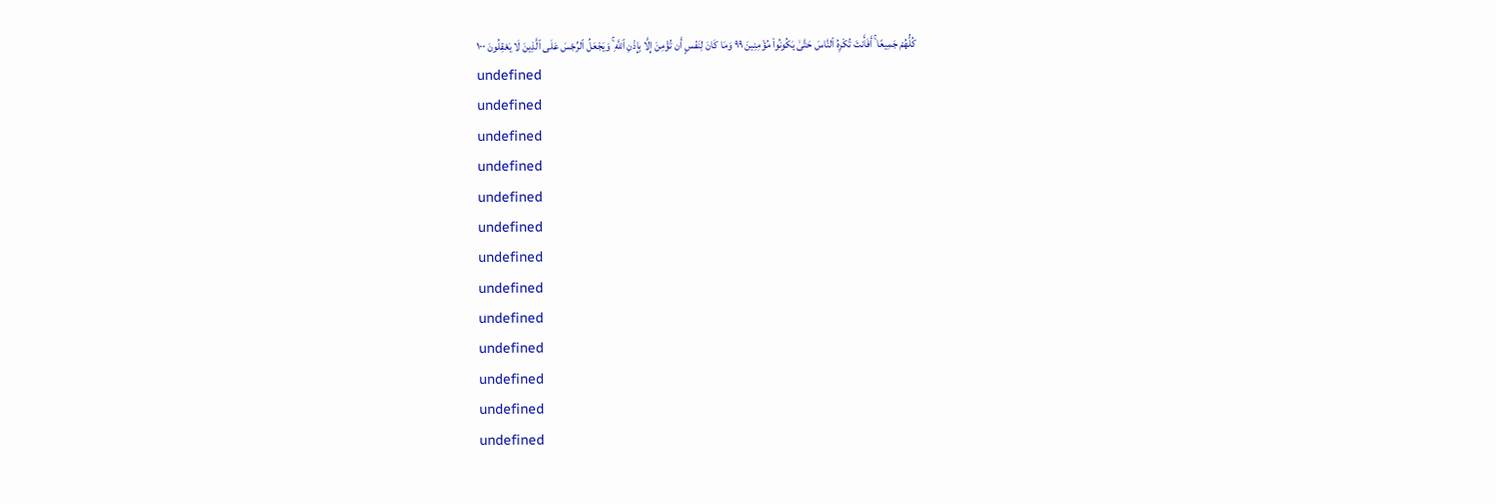كُلُّهُمْ جَمِيعًا ۚ أَفَأَنتَ تُكْرِهُ ٱلنَّاسَ حَتَّىٰ يَكُونُوا۟ مُؤْمِنِينَ ٩٩ وَمَا كَانَ لِنَفْسٍ أَن تُؤْمِنَ إِلَّا بِإِذْنِ ٱللَّهِ ۚ وَيَجْعَلُ ٱلرِّجْسَ عَلَى ٱلَّذِينَ لَا يَعْقِلُونَ ١٠٠
undefined
undefined
undefined
undefined
undefined
undefined
undefined
undefined
undefined
undefined
undefined
undefined
undefined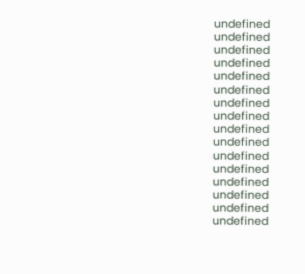undefined
undefined
undefined
undefined
undefined
undefined
undefined
undefined
undefined
undefined
undefined
undefined
undefined
undefined
undefined
undefined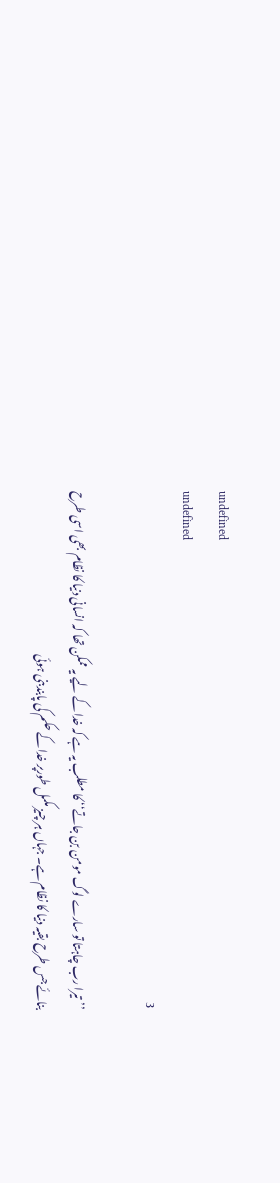undefined
undefined
3

’’تیرا رب چاہتا تو سارے لوگ مومن بن جاتے‘‘ کا مطلب یہ ہے کہ خدا کے لیے یہ ممکن تھا کہ انسانی دنیا کا نظام بھی اسی طرح بنائے جس طرح بقیہ دنیا کا نظام ہے۔ جہاں ہر چیز مکمل طورپر خدا کے حکم کی پابندبنی ہوئی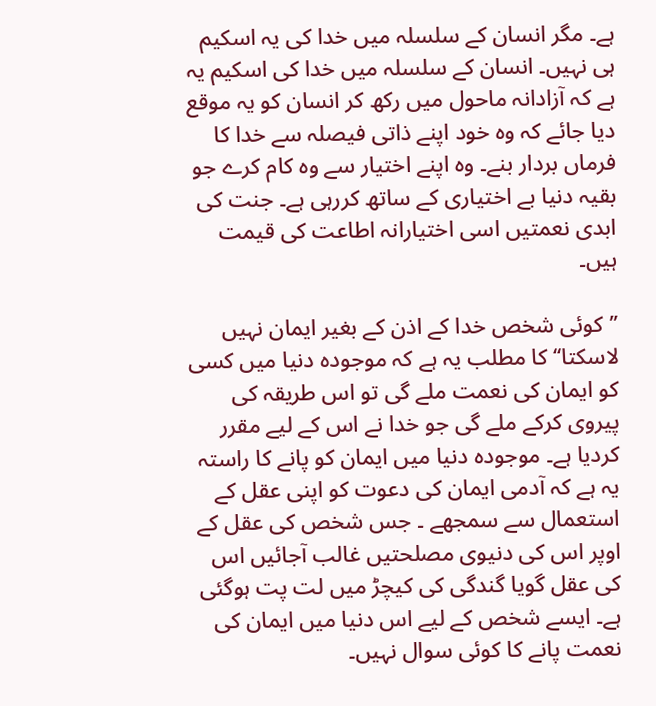ہے۔ مگر انسان کے سلسلہ میں خدا کی یہ اسکیم ہی نہیں۔ انسان کے سلسلہ میں خدا کی اسکیم یہ ہے کہ آزادانہ ماحول میں رکھ کر انسان کو یہ موقع دیا جائے کہ وہ خود اپنے ذاتی فیصلہ سے خدا کا فرماں بردار بنے۔ وہ اپنے اختیار سے وہ کام کرے جو بقیہ دنیا بے اختیاری کے ساتھ کررہی ہے۔ جنت کی ابدی نعمتیں اسی اختیارانہ اطاعت کی قیمت ہیں۔

’’کوئی شخص خدا کے اذن کے بغیر ایمان نہیں لاسکتا‘‘ کا مطلب یہ ہے کہ موجودہ دنیا میں کسی کو ایمان کی نعمت ملے گی تو اس طریقہ کی پیروی کرکے ملے گی جو خدا نے اس کے لیے مقرر کردیا ہے۔ موجودہ دنیا میں ایمان کو پانے کا راستہ یہ ہے کہ آدمی ایمان کی دعوت کو اپنی عقل کے استعمال سے سمجھے ۔ جس شخص کی عقل کے اوپر اس کی دنیوی مصلحتیں غالب آجائیں اس کی عقل گویا گندگی کی کیچڑ میں لت پت ہوگئی ہے۔ ایسے شخص کے لیے اس دنیا میں ایمان کی نعمت پانے کا کوئی سوال نہیں۔